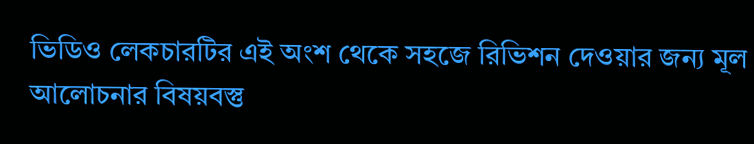ভিডিও লেকচারটির এই অংশ থেকে সহজে রিভিশন দেওয়ার জন্য মূল আলোচনার বিষয়বস্তু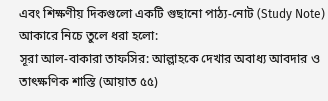এবং শিক্ষণীয় দিকগুলো একটি গুছানো পাঠ্য-নোট (Study Note) আকারে নিচে তুলে ধরা হলো:
সূরা আল-বাকারা তাফসির: আল্লাহকে দেখার অবাধ্য আবদার ও তাৎক্ষণিক শাস্তি (আয়াত ৫৫)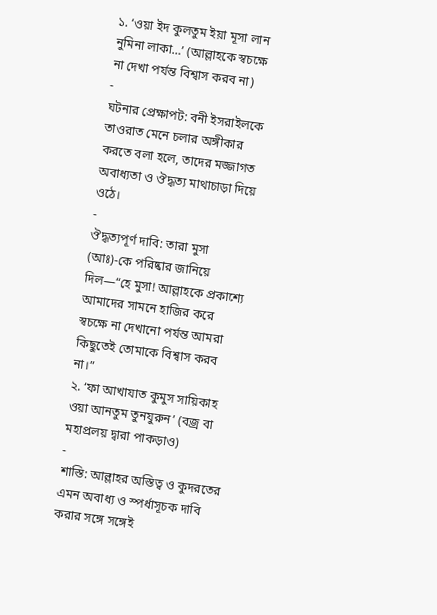১. ‘ওয়া ইদ কুলতুম ইয়া মূসা লান নুমিনা লাকা…’ (আল্লাহকে স্বচক্ষে না দেখা পর্যন্ত বিশ্বাস করব না)
-
ঘটনার প্রেক্ষাপট: বনী ইসরাইলকে তাওরাত মেনে চলার অঙ্গীকার করতে বলা হলে, তাদের মজ্জাগত অবাধ্যতা ও ঔদ্ধত্য মাথাচাড়া দিয়ে ওঠে।
-
ঔদ্ধত্যপূর্ণ দাবি: তারা মুসা (আঃ)-কে পরিষ্কার জানিয়ে দিল—“হে মুসা! আল্লাহকে প্রকাশ্যে আমাদের সামনে হাজির করে স্বচক্ষে না দেখানো পর্যন্ত আমরা কিছুতেই তোমাকে বিশ্বাস করব না।”
২. ‘ফা আখাযাত কুমুস সায়িকাহ ওয়া আনতুম তুনযুরুন’ (বজ্র বা মহাপ্রলয় দ্বারা পাকড়াও)
-
শাস্তি: আল্লাহর অস্তিত্ব ও কুদরতের এমন অবাধ্য ও স্পর্ধাসূচক দাবি করার সঙ্গে সঙ্গেই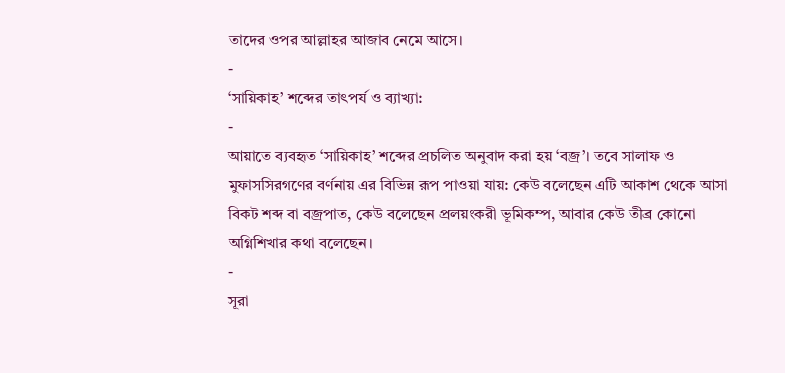তাদের ওপর আল্লাহর আজাব নেমে আসে।
-
‘সায়িকাহ’ শব্দের তাৎপর্য ও ব্যাখ্যা:
-
আয়াতে ব্যবহৃত ‘সায়িকাহ’ শব্দের প্রচলিত অনুবাদ করা হয় ‘বজ্র’। তবে সালাফ ও মুফাসসিরগণের বর্ণনায় এর বিভিন্ন রূপ পাওয়া যায়: কেউ বলেছেন এটি আকাশ থেকে আসা বিকট শব্দ বা বজ্রপাত, কেউ বলেছেন প্রলয়ংকরী ভূমিকম্প, আবার কেউ তীব্র কোনো অগ্নিশিখার কথা বলেছেন।
-
সূরা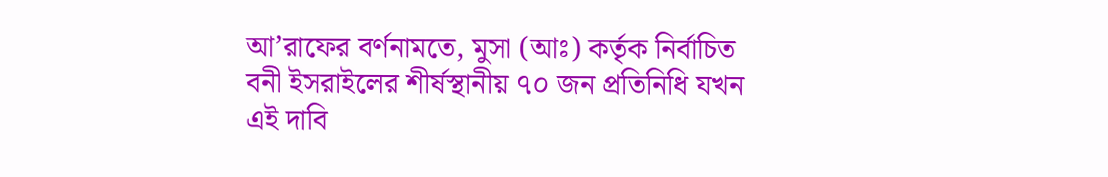আ’রাফের বর্ণনামতে, মুসা (আঃ) কর্তৃক নির্বাচিত বনী ইসরাইলের শীর্ষস্থানীয় ৭০ জন প্রতিনিধি যখন এই দাবি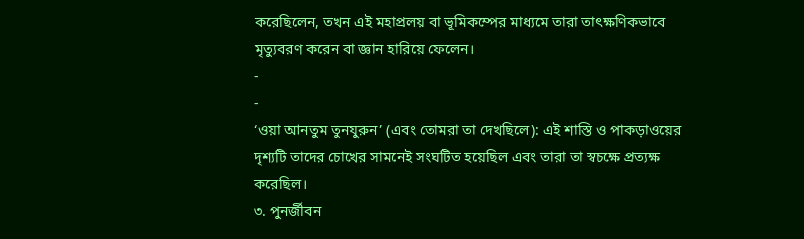করেছিলেন, তখন এই মহাপ্রলয় বা ভূমিকম্পের মাধ্যমে তারা তাৎক্ষণিকভাবে মৃত্যুবরণ করেন বা জ্ঞান হারিয়ে ফেলেন।
-
-
‘ওয়া আনতুম তুনযুরুন’ (এবং তোমরা তা দেখছিলে): এই শাস্তি ও পাকড়াওয়ের দৃশ্যটি তাদের চোখের সামনেই সংঘটিত হয়েছিল এবং তারা তা স্বচক্ষে প্রত্যক্ষ করেছিল।
৩. পুনর্জীবন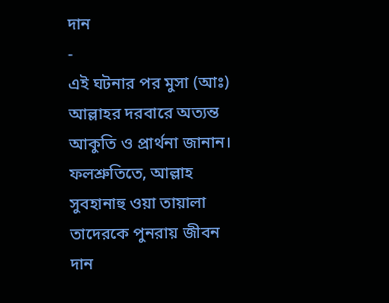দান
-
এই ঘটনার পর মুসা (আঃ) আল্লাহর দরবারে অত্যন্ত আকুতি ও প্রার্থনা জানান। ফলশ্রুতিতে, আল্লাহ সুবহানাহু ওয়া তায়ালা তাদেরকে পুনরায় জীবন দান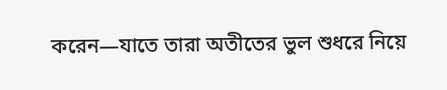করেন—যাতে তারা অতীতের ভুল শুধরে নিয়ে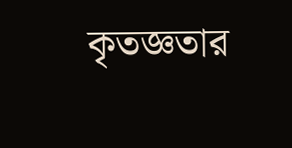কৃতজ্ঞতার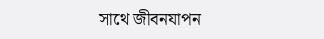সাথে জীবনযাপন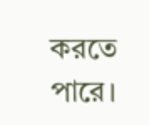করতে পারে।